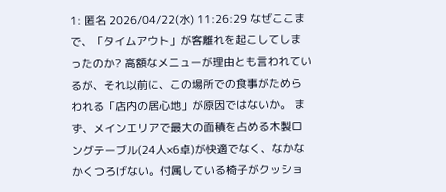1: 匿名 2026/04/22(水) 11:26:29 なぜここまで、「タイムアウト」が客離れを起こしてしまったのか? 高額なメニューが理由とも言われているが、それ以前に、この場所での食事がためらわれる「店内の居心地」が原因ではないか。 まず、メインエリアで最大の面積を占める木製ロングテーブル(24人×6卓)が快適でなく、なかなかくつろげない。付属している椅子がクッショ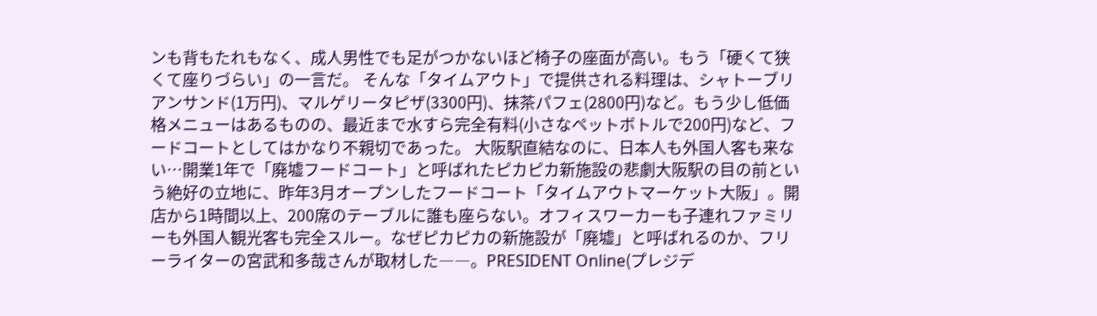ンも背もたれもなく、成人男性でも足がつかないほど椅子の座面が高い。もう「硬くて狭くて座りづらい」の一言だ。 そんな「タイムアウト」で提供される料理は、シャトーブリアンサンド(1万円)、マルゲリータピザ(3300円)、抹茶パフェ(2800円)など。もう少し低価格メニューはあるものの、最近まで水すら完全有料(小さなペットボトルで200円)など、フードコートとしてはかなり不親切であった。 大阪駅直結なのに、日本人も外国人客も来ない…開業1年で「廃墟フードコート」と呼ばれたピカピカ新施設の悲劇大阪駅の目の前という絶好の立地に、昨年3月オープンしたフードコート「タイムアウトマーケット大阪」。開店から1時間以上、200席のテーブルに誰も座らない。オフィスワーカーも子連れファミリーも外国人観光客も完全スルー。なぜピカピカの新施設が「廃墟」と呼ばれるのか、フリーライターの宮武和多哉さんが取材した――。PRESIDENT Online(プレジデ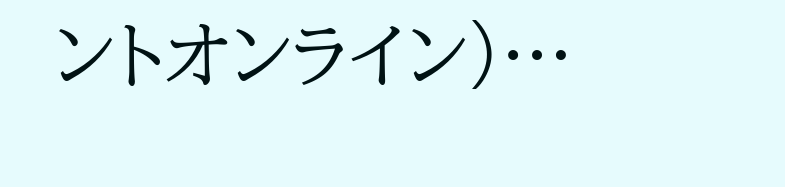ントオンライン)…